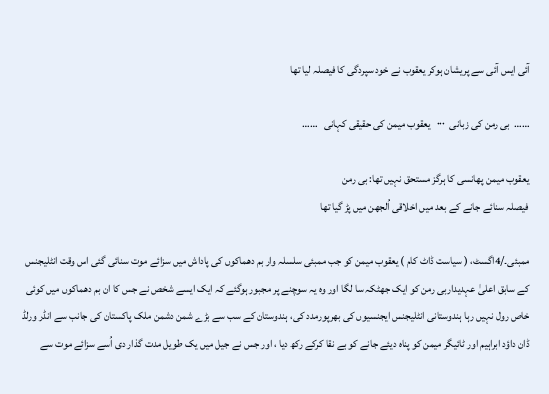آئی ایس آئی سے پریشان ہوکر یعقوب نے خود سپردگی کا فیصلہ لیا تھا

……  بی رمن کی زبانی  ۰۰۰   یعقوب میمن کی حقیقی کہانی   ……

یعقوب میمن پھانسی کا ہرگز مستحق نہیں تھا: بی رمن
فیصلہ سنائے جانے کے بعد میں اخلاقی اُلجھن میں پڑ گیا تھا

ممبئی۔/4اگسٹ، ( سیاست ڈاٹ کام ) یعقوب میمن کو جب ممبئی سلسلہ وار بم دھماکوں کی پاداش میں سزائے موت سنائی گئی اس وقت انٹلیجنس کے سابق اعلیٰ عہدیداربی رمن کو ایک جھٹکہ سا لگا اور وہ یہ سوچنے پر مجبور ہوگئے کہ ایک ایسے شخص نے جس کا ان بم دھماکوں میں کوئی خاص رول نہیں رہا ہندوستانی انٹلیجنس ایجنسیوں کی بھرپورمدد کی، ہندوستان کے سب سے بڑے شمن دشمن ملک پاکستان کی جانب سے انڈر ورلڈ ڈان داؤد ابراہیم اور ٹائیگر میمن کو پناہ دیئے جانے کو بے نقا کرکے رکھ دیا ، اور جس نے جیل میں یک طویل مدت گذار دی اُسے سزائے موت سے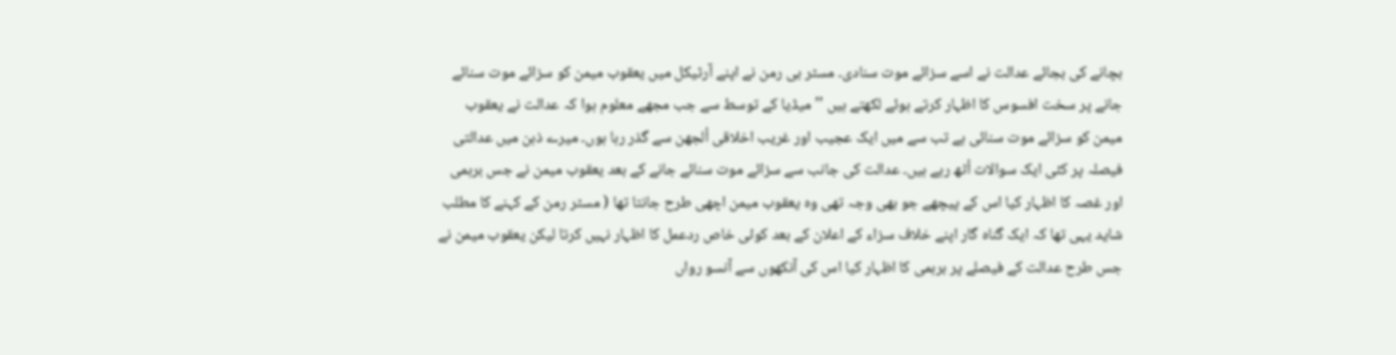بچانے کی بجائے عدالت نے اسے سزائے موت سنادی۔ مسٹر بی رمن نے اپنے آرٹیکل میں یعقوب میمن کو سزائے موت سنائے جانے پر سخت افسوس کا اظہار کرتے ہوئے لکھتے ہیں ’’ میڈیا کے توسط سے جب مجھے معلوم ہوا کہ عدالت نے یعقوب میمن کو سزائے موت سنائی ہے تب سے میں ایک عجیب اور غریب اخلاقی اُلجھن سے گذر رہا ہوں۔ میرے ذہن میں عدالتی فیصلہ پر کئی ایک سوالات اُٹھ رہے ہیں۔ عدالت کی جانب سے سزائے موت سنائے جانے کے بعد یعقوب میمن نے جس برہمی اور غصہ کا اظہار کیا اس کے پیچھے جو بھی وجہ تھی وہ یعقوب میمن اچھی طرح جانتا تھا ( مسٹر رمن کے کہنے کا مطلب شاید یہی تھا کہ ایک گناہ گار اپنے خلاف سزاء کے اعلان کے بعد کوئی خاص ردعمل کا اظہار نہیں کرتا لیکن یعقوب میمن نے جس طرح عدالت کے فیصلے پر برہمی کا اظہار کیا اس کی آنکھوں سے آنسو رواں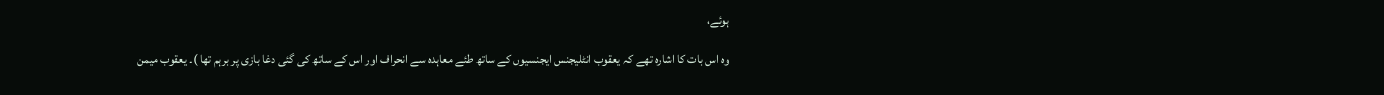ہوئے،

وہ اس بات کا اشارہ تھے کہ یعقوب انٹلیجنس ایجنسیوں کے ساتھ طئے معاہدہ سے انحراف اور اس کے ساتھ کی گئی دغا بازی پر برہم تھا )۔ یعقوب میمن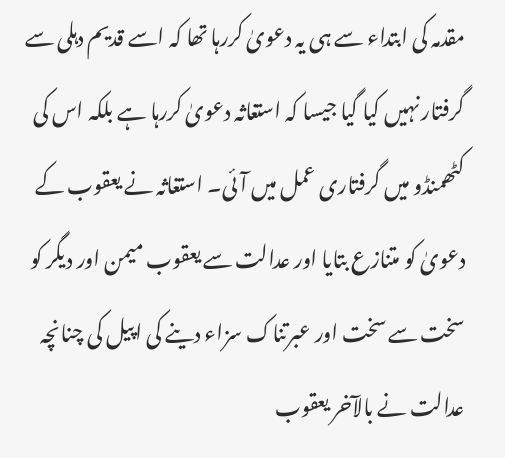مقدمہ کی ابتداء سے ہی یہ دعویٰ کررہا تھا کہ اسے قدیم دہلی سے گرفتار نہیں کیا گیا جیسا کہ استغاثہ دعویٰ کررہا ہے بلکہ اس کی کٹھمنڈو میں گرفتاری عمل میں آئی۔ استغاثہ نے یعقوب کے دعویٰ کو متنازع بتایا اور عدالت سے یعقوب میمن اور دیگر کو سخت سے سخت اور عبرتناک سزاء دینے کی اپیل کی چنانچہ عدالت نے بالآخر یعقوب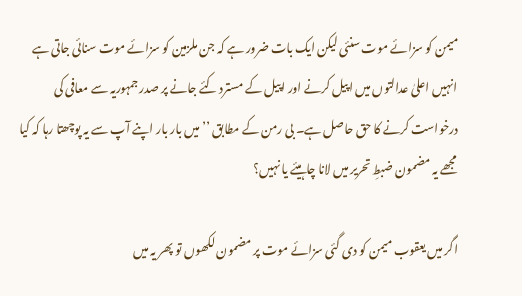میمن کو سزائے موت سنئی لیکن ایک بات ضرور ہے کہ جن ملزمین کو سزائے موت سنائی جاتی ہے انہیں اعلیٰ عدالتوں میں اپیل کرنے اور اپیل کے مسترد کئے جانے پر صدر جمہوریہ سے معافی کی درخواست کرنے کا حق حاصل ہے۔ بی رمن کے مطابق ’’ میں بار بار اپنے آپ سے یہ پوچھتا رہا کہ کیا مجھے یہ مضمون ضبطِ تحریر میں لانا چاہیئے یا نہیں؟

اگر میں یعقوب میمن کو دی گئی سزائے موت پر مضمون لکھوں تو پھر یہ میں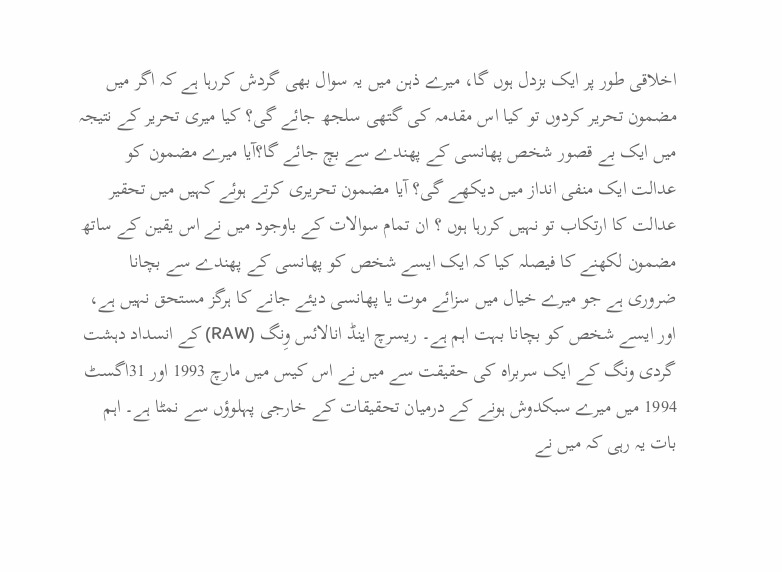اخلاقی طور پر ایک بزدل ہوں گا، میرے ذہن میں یہ سوال بھی گردش کررہا ہے کہ اگر میں مضمون تحریر کردوں تو کیا اس مقدمہ کی گتھی سلجھ جائے گی؟ کیا میری تحریر کے نتیجہ میں ایک بے قصور شخص پھانسی کے پھندے سے بچ جائے گا؟آیا میرے مضمون کو عدالت ایک منفی انداز میں دیکھے گی؟ آیا مضمون تحریری کرتے ہوئے کہیں میں تحقیر عدالت کا ارتکاب تو نہیں کررہا ہوں ؟ ان تمام سوالات کے باوجود میں نے اس یقین کے ساتھ مضمون لکھنے کا فیصلہ کیا کہ ایک ایسے شخص کو پھانسی کے پھندے سے بچانا ضروری ہے جو میرے خیال میں سزائے موت یا پھانسی دیئے جانے کا ہرگز مستحق نہیں ہے، اور ایسے شخص کو بچانا بہت اہم ہے۔ ریسرچ اینڈ انالائس وِنگ (RAW) کے انسداد دہشت گردی ونگ کے ایک سربراہ کی حقیقت سے میں نے اس کیس میں مارچ 1993 اور 31اگسٹ 1994 میں میرے سبکدوش ہونے کے درمیان تحقیقات کے خارجی پہلوؤں سے نمٹا ہے۔ اہم بات یہ رہی کہ میں نے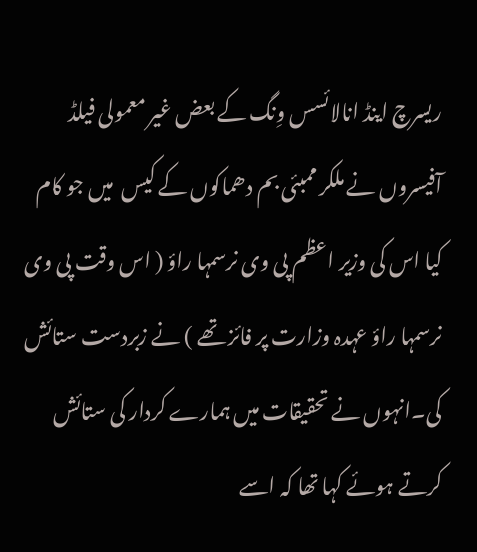ریسرچ اینڈ انالائسس وِنگ کے بعض غیر معمولی فیلڈ آفیسروں نے ملکر ممبئی بم دھماکوں کے کیس  میں جو کام کیا اس کی وزیر اعظم پی وی نرسمہا راؤ ( اس وقت پی وی نرسمہا راؤ عہدہ وزارت پر فائز تھے ) نے زبردست ستائش کی۔انہوں نے تحقیقات میں ہمارے کردار کی ستائش کرتے ہوئے کہا تھا کہ اسے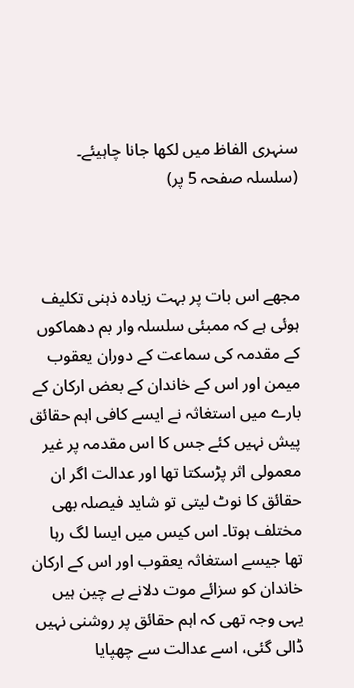سنہری الفاظ میں لکھا جانا چاہیئے۔ (سلسلہ صفحہ 5 پر)



مجھے اس بات پر بہت زیادہ ذہنی تکلیف ہوئی ہے کہ ممبئی سلسلہ وار بم دھماکوں کے مقدمہ کی سماعت کے دوران یعقوب میمن اور اس کے خاندان کے بعض ارکان کے بارے میں استغاثہ نے ایسے کافی اہم حقائق پیش نہیں کئے جس کا اس مقدمہ پر غیر معمولی اثر پڑسکتا تھا اور عدالت اگر ان حقائق کا نوٹ لیتی تو شاید فیصلہ بھی مختلف ہوتا۔ اس کیس میں ایسا لگ رہا تھا جیسے استغاثہ یعقوب اور اس کے ارکان خاندان کو سزائے موت دلانے بے چین ہیں یہی وجہ تھی کہ اہم حقائق پر روشنی نہیں ڈالی گئی، اسے عدالت سے چھپایا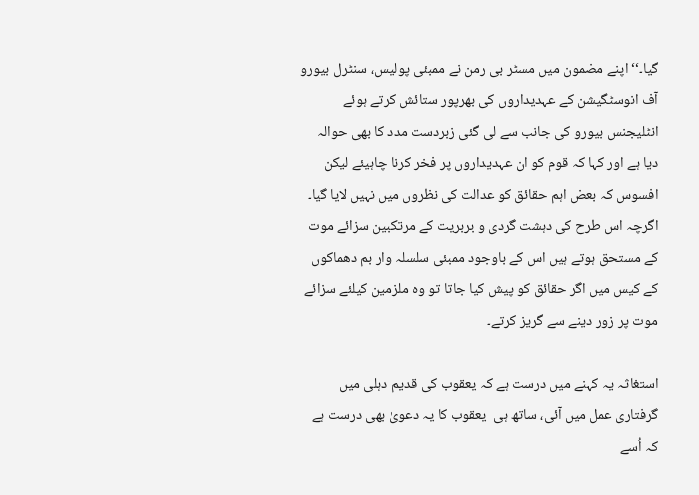گیا۔‘‘ اپنے مضمون میں مسٹر بی رمن نے ممبئی پولیس، سنٹرل بیورو آف انوسٹگیشن کے عہدیداروں کی بھرپور ستائش کرتے ہوئے انٹلیجنس بیورو کی جانب سے لی گئی زبردست مدد کا بھی حوالہ دیا ہے اور کہا کہ قوم کو ان عہدیداروں پر فخر کرنا چاہیئے لیکن افسوس کہ بعض اہم حقائق کو عدالت کی نظروں میں نہیں لایا گیا۔ اگرچہ اس طرح کی دہشت گردی و بربریت کے مرتکبین سزائے موت کے مستحق ہوتے ہیں اس کے باوجود ممبئی سلسلہ وار بم دھماکوں کے کیس میں اگر حقائق کو پیش کیا جاتا تو وہ ملزمین کیلئے سزائے موت پر زور دینے سے گریز کرتے۔

استغاثہ یہ کہنے میں درست ہے کہ یعقوب کی قدیم دہلی میں گرفتاری عمل میں آئی، ساتھ ہی  یعقوب کا یہ دعویٰ بھی درست ہے کہ اُسے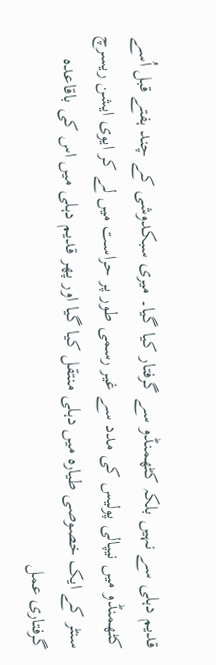قدیم دہلی سے نہیں بلکہ کٹھمنڈو سے گرفتار کیا گیا۔ میری سبکدوشی کے چند ہفتے قبل اُسے کٹھمنڈو میں نیپالی پولیس کی مدد سے غیر رسمی طور پر حراست میں لے کر ایوی ایشن ریسرچ سنٹر کے ایک خصوصی طیارہ میں دہلی منتقل کیا گیا اور پھر قدیم دہلی میں اس کی باقاعدہ گرفتاری عمل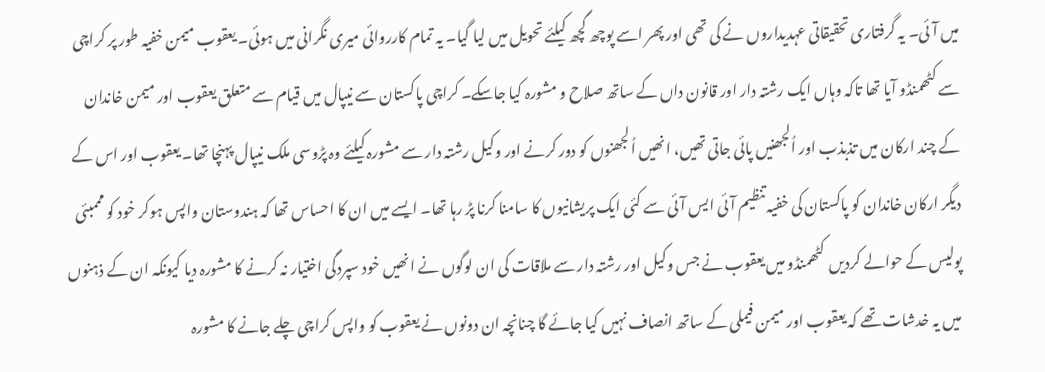میں آئی۔ یہ گرفتاری تحقیقاتی عہدیداروں نے کی تھی اور پھر اسے پوچھ گچھ کیلئے تحویل میں لیا گیا۔ یہ تمام کارروائی میری نگرانی میں ہوئی۔ یعقوب میمن خفیہ طور پر کراچی سے کٹھمنڈو آیا تھا تاکہ وہاں ایک رشتہ دار اور قانون داں کے ساتھ صلاح و مشورہ کیا جاسکے۔ کراچی پاکستان سے نیپال میں قیام سے متعلق یعقوب اور میمن خاندان کے چند ارکان میں تذبذب اور اُلجھنیں پائی جاتی تھیں، انھیں اُلجھنوں کو دور کرنے اور وکیل رشتہ دار سے مشورہ کیلئے وہ پڑوسی ملک نیپال پہنچا تھا۔ یعقوب اور اس کے دیگر ارکان خاندان کو پاکستان کی خفیہ تنظیم آئی ایس آئی سے کئی ایک پریشانیوں کا سامنا کرنا پڑ رہا تھا۔ ایسے میں ان کا احساس تھا کہ ہندوستان واپس ہوکر خود کو مممبئی پولیس کے حوالے کردیں  کٹھمنڈو میں یعقوب نے جس وکیل اور رشتہ دار سے ملاقات کی ان لوگوں نے انھیں خود سپردگی اختیار نہ کرنے کا مشورہ دیا کیونکہ ان کے ذہنوں میں یہ خدشات تھے کہ یعقوب اور میمن فیملی کے ساتھ انصاف نہیں کیا جائے گا چنانچہ ان دونوں نے یعقوب کو واپس کراچی چلے جانے کا مشورہ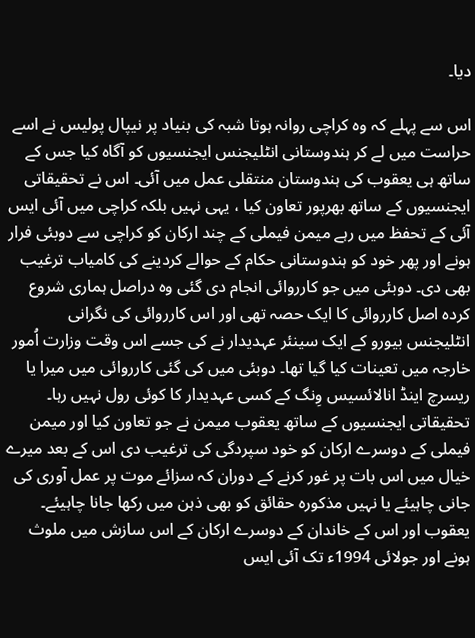دیا۔

اس سے پہلے کہ وہ کراچی روانہ ہوتا شبہ کی بنیاد پر نیپال پولیس نے اسے حراست میں لے کر ہندوستانی انٹلیجنس ایجنسیوں کو آگاہ کیا جس کے ساتھ ہی یعقوب کی ہندوستان منتقلی عمل میں آئی۔ اس نے تحقیقاتی ایجنسیوں کے ساتھ بھرپور تعاون کیا ، یہی نہیں بلکہ کراچی میں آئی ایس آئی کے تحفظ میں رہے میمن فیملی کے چند ارکان کو کراچی سے دوبئی فرار ہونے اور پھر خود کو ہندوستانی حکام کے حوالے کردینے کی کامیاب ترغیب بھی دی۔ دوبئی میں جو کارروائی انجام دی گئی وہ دراصل ہماری شروع کردہ اصل کارروائی کا ایک حصہ تھی اور اس کارروائی کی نگرانی انٹلیجنس بیورو کے ایک سینئر عہدیدار نے کی جسے اس وقت وزارت اُمور خارجہ میں تعینات کیا گیا تھا۔ دوبئی میں کی گئی کارروائی میں میرا یا ریسرچ اینڈ انالائسیس وِنگ کے کسی عہدیدار کا کوئی رول نہیں رہا۔ تحقیقاتی ایجنسیوں کے ساتھ یعقوب میمن نے جو تعاون کیا اور میمن فیملی کے دوسرے ارکان کو خود سپردگی کی ترغیب دی اس کے بعد میرے خیال میں اس بات پر غور کرنے کے دوران کہ سزائے موت پر عمل آوری کی جانی چاہیئے یا نہیں مذکورہ حقائق کو بھی ذہن میں رکھا جانا چاہیئے۔ یعقوب اور اس کے خاندان کے دوسرے ارکان کے اس سازش میں ملوث ہونے اور جولائی 1994ء تک آئی ایس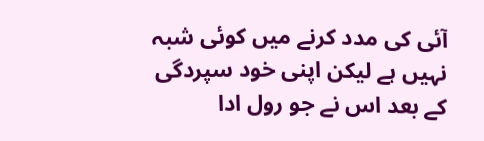آئی کی مدد کرنے میں کوئی شبہ نہیں ہے لیکن اپنی خود سپردگی کے بعد اس نے جو رول ادا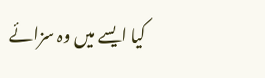کیا ایسے میں وہ سزائے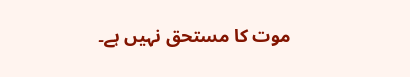موت کا مستحق نہیں ہے۔